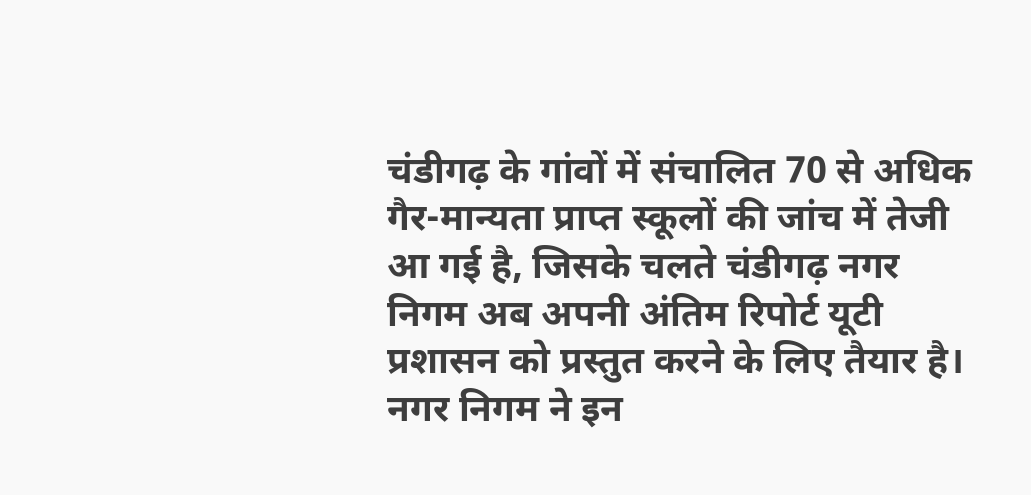चंडीगढ़ के गांवों में संचालित 70 से अधिक गैर-मान्यता प्राप्त स्कूलों की जांच में तेजी आ गई है, जिसके चलते चंडीगढ़ नगर निगम अब अपनी अंतिम रिपोर्ट यूटी प्रशासन को प्रस्तुत करने के लिए तैयार है। नगर निगम ने इन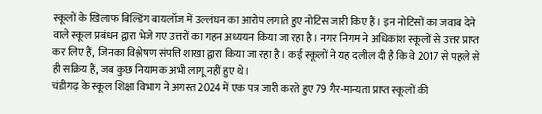स्कूलों के खिलाफ बिल्डिंग बायलॉज में उल्लंघन का आरोप लगाते हुए नोटिस जारी किए हैं। इन नोटिसों का जवाब देने वाले स्कूल प्रबंधन द्वारा भेजे गए उत्तरों का गहन अध्ययन किया जा रहा है। नगर निगम ने अधिकांश स्कूलों से उत्तर प्राप्त कर लिए हैं, जिनका विश्लेषण संपत्ति शाखा द्वारा किया जा रहा है। कई स्कूलों ने यह दलील दी है कि वे 2017 से पहले से ही सक्रिय हैं, जब कुछ नियामक अभी लागू नहीं हुए थे।
चंडीगढ़ के स्कूल शिक्षा विभाग ने अगस्त 2024 में एक पत्र जारी करते हुए 79 गैर-मान्यता प्राप्त स्कूलों की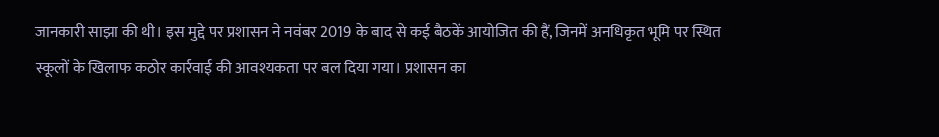जानकारी साझा की थी। इस मुद्दे पर प्रशासन ने नवंबर 2019 के बाद से कई बैठकें आयोजित की हैं, जिनमें अनधिकृत भूमि पर स्थित स्कूलों के खिलाफ कठोर कार्रवाई की आवश्यकता पर बल दिया गया। प्रशासन का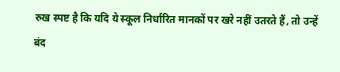रुख स्पष्ट है कि यदि ये स्कूल निर्धारित मानकों पर खरे नहीं उतरते हैं, तो उन्हें बंद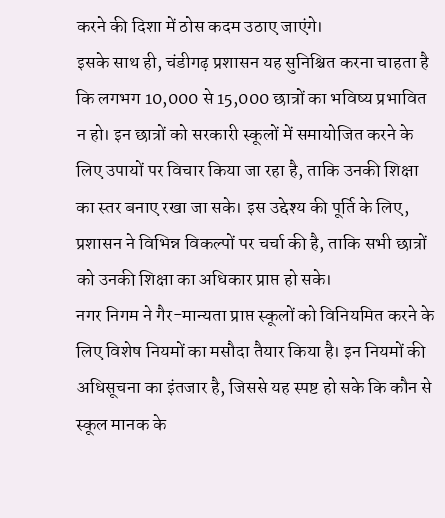करने की दिशा में ठोस कदम उठाए जाएंगे।
इसके साथ ही, चंडीगढ़ प्रशासन यह सुनिश्चित करना चाहता है कि लगभग 10,000 से 15,000 छात्रों का भविष्य प्रभावित न हो। इन छात्रों को सरकारी स्कूलों में समायोजित करने के लिए उपायों पर विचार किया जा रहा है, ताकि उनकी शिक्षा का स्तर बनाए रखा जा सके। इस उद्देश्य की पूर्ति के लिए, प्रशासन ने विभिन्न विकल्पों पर चर्चा की है, ताकि सभी छात्रों को उनकी शिक्षा का अधिकार प्राप्त हो सके।
नगर निगम ने गैर-मान्यता प्राप्त स्कूलों को विनियमित करने के लिए विशेष नियमों का मसौदा तैयार किया है। इन नियमों की अधिसूचना का इंतजार है, जिससे यह स्पष्ट हो सके कि कौन से स्कूल मानक के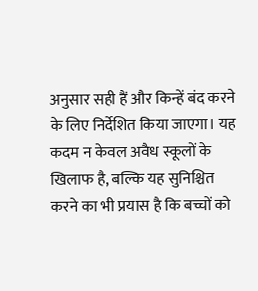अनुसार सही हैं और किन्हें बंद करने के लिए निर्देशित किया जाएगा। यह कदम न केवल अवैध स्कूलों के खिलाफ है, बल्कि यह सुनिश्चित करने का भी प्रयास है कि बच्चों को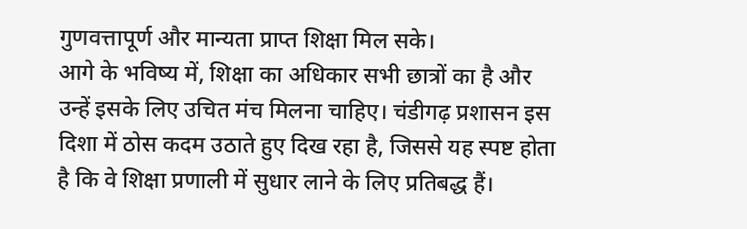गुणवत्तापूर्ण और मान्यता प्राप्त शिक्षा मिल सके।
आगे के भविष्य में, शिक्षा का अधिकार सभी छात्रों का है और उन्हें इसके लिए उचित मंच मिलना चाहिए। चंडीगढ़ प्रशासन इस दिशा में ठोस कदम उठाते हुए दिख रहा है, जिससे यह स्पष्ट होता है कि वे शिक्षा प्रणाली में सुधार लाने के लिए प्रतिबद्ध हैं।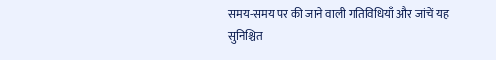समय-समय पर की जाने वाली गतिविधियाँ और जांचें यह सुनिश्चित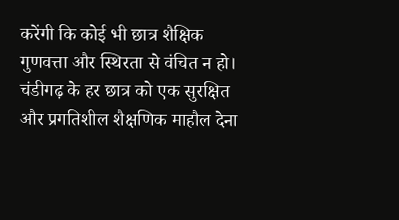करेंगी कि कोई भी छात्र शैक्षिक गुणवत्ता और स्थिरता से वंचित न हो। चंडीगढ़ के हर छात्र को एक सुरक्षित और प्रगतिशील शैक्षणिक माहौल देना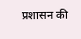प्रशासन की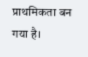प्राथमिकता बन गया है।